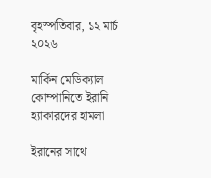বৃহস্পতিবার, ১২ মার্চ ২০২৬

মার্কিন মেডিক্যাল কোম্পানিতে ইরানি হ্যাকারদের হামলা

ইরানের সাথে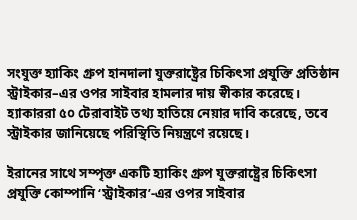সংযুক্ত হ্যাকিং গ্রুপ হানদালা যুক্তরাষ্ট্রের চিকিৎসা প্রযুক্তি প্রতিষ্ঠান স্ট্রাইকার–এর ওপর সাইবার হামলার দায় স্বীকার করেছে। হ্যাকাররা ৫০ টেরাবাইট তথ্য হাতিয়ে নেয়ার দাবি করেছে, তবে স্ট্রাইকার জানিয়েছে পরিস্থিতি নিয়ন্ত্রণে রয়েছে।

ইরানের সাথে সম্পৃক্ত একটি হ্যাকিং গ্রুপ যুক্তরাষ্ট্রের চিকিৎসা প্রযুক্তি কোম্পানি ‘স্ট্রাইকার’-এর ওপর সাইবার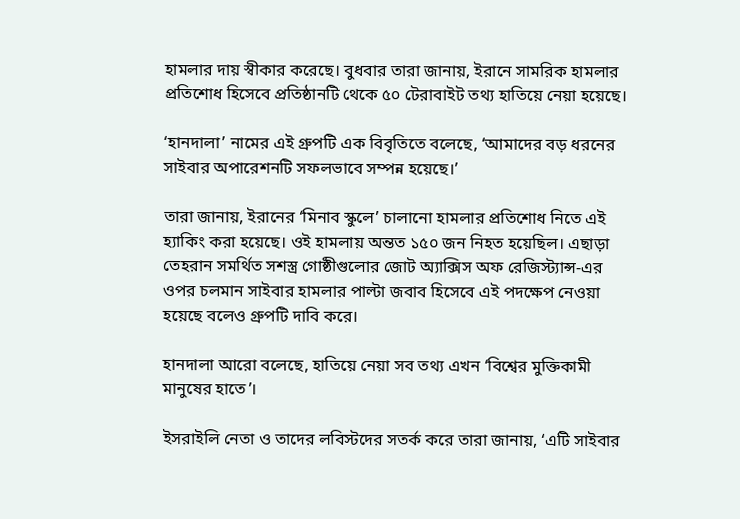হামলার দায় স্বীকার করেছে। বুধবার তারা জানায়, ইরানে সামরিক হামলার প্রতিশোধ হিসেবে প্রতিষ্ঠানটি থেকে ৫০ টেরাবাইট তথ্য হাতিয়ে নেয়া হয়েছে।

‘হানদালা’ নামের এই গ্রুপটি এক বিবৃতিতে বলেছে, ‘আমাদের বড় ধরনের সাইবার অপারেশনটি সফলভাবে সম্পন্ন হয়েছে।’

তারা জানায়, ইরানের ‘মিনাব স্কুলে’ চালানো হামলার প্রতিশোধ নিতে এই হ্যাকিং করা হয়েছে। ওই হামলায় অন্তত ১৫০ জন নিহত হয়েছিল। এছাড়া তেহরান সমর্থিত সশস্ত্র গোষ্ঠীগুলোর জোট অ্যাক্সিস অফ রেজিস্ট্যান্স-এর ওপর চলমান সাইবার হামলার পাল্টা জবাব হিসেবে এই পদক্ষেপ নেওয়া হয়েছে বলেও গ্রুপটি দাবি করে।

হানদালা আরো বলেছে, হাতিয়ে নেয়া সব তথ্য এখন ‘বিশ্বের মুক্তিকামী মানুষের হাতে’।

ইসরাইলি নেতা ও তাদের লবিস্টদের সতর্ক করে তারা জানায়, ‘এটি সাইবার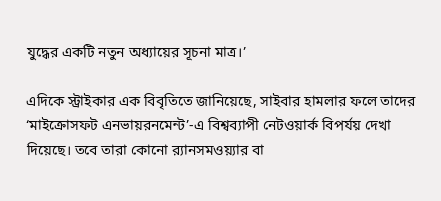যুদ্ধের একটি নতুন অধ্যায়ের সূচনা মাত্র।’

এদিকে স্ট্রাইকার এক বিবৃতিতে জানিয়েছে, সাইবার হামলার ফলে তাদের ‘মাইক্রোসফট এনভায়রনমেন্ট’-এ বিশ্বব্যাপী নেটওয়ার্ক বিপর্যয় দেখা দিয়েছে। তবে তারা কোনো র‌্যানসমওয়্যার বা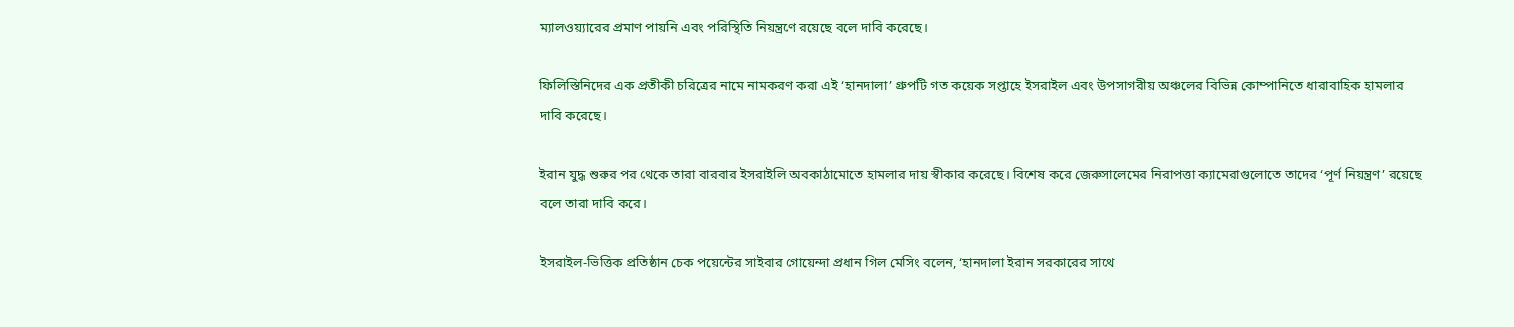ম্যালওয়্যারের প্রমাণ পায়নি এবং পরিস্থিতি নিয়ন্ত্রণে রয়েছে বলে দাবি করেছে।

ফিলিস্তিনিদের এক প্রতীকী চরিত্রের নামে নামকরণ করা এই ‘হানদালা’ গ্রুপটি গত কয়েক সপ্তাহে ইসরাইল এবং উপসাগরীয় অঞ্চলের বিভিন্ন কোম্পানিতে ধারাবাহিক হামলার দাবি করেছে।

ইরান যুদ্ধ শুরুর পর থেকে তারা বারবার ইসরাইলি অবকাঠামোতে হামলার দায় স্বীকার করেছে। বিশেষ করে জেরুসালেমের নিরাপত্তা ক্যামেরাগুলোতে তাদের ‘পূর্ণ নিয়ন্ত্রণ’ রয়েছে বলে তারা দাবি করে।

ইসরাইল-ভিত্তিক প্রতিষ্ঠান চেক পয়েন্টের সাইবার গোয়েন্দা প্রধান গিল মেসিং বলেন, ‘হানদালা ইরান সরকারের সাথে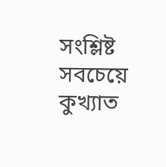সংশ্লিষ্ট সবচেয়ে কুখ্যাত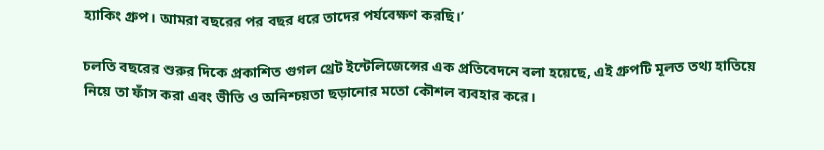হ্যাকিং গ্রুপ। আমরা বছরের পর বছর ধরে তাদের পর্যবেক্ষণ করছি।’

চলতি বছরের শুরুর দিকে প্রকাশিত গুগল থ্রেট ইন্টেলিজেন্সের এক প্রতিবেদনে বলা হয়েছে, এই গ্রুপটি মূলত তথ্য হাতিয়ে নিয়ে তা ফাঁস করা এবং ভীতি ও অনিশ্চয়তা ছড়ানোর মতো কৌশল ব্যবহার করে।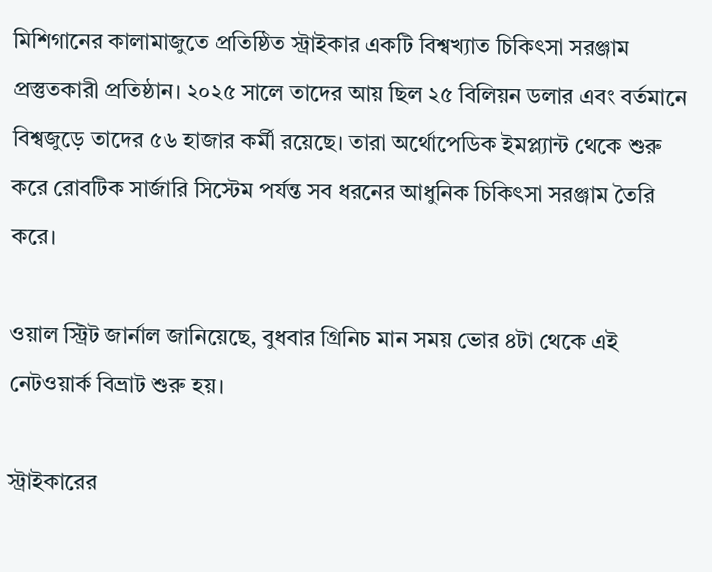মিশিগানের কালামাজুতে প্রতিষ্ঠিত স্ট্রাইকার একটি বিশ্বখ্যাত চিকিৎসা সরঞ্জাম প্রস্তুতকারী প্রতিষ্ঠান। ২০২৫ সালে তাদের আয় ছিল ২৫ বিলিয়ন ডলার এবং বর্তমানে বিশ্বজুড়ে তাদের ৫৬ হাজার কর্মী রয়েছে। তারা অর্থোপেডিক ইমপ্ল্যান্ট থেকে শুরু করে রোবটিক সার্জারি সিস্টেম পর্যন্ত সব ধরনের আধুনিক চিকিৎসা সরঞ্জাম তৈরি করে।

ওয়াল স্ট্রিট জার্নাল জানিয়েছে, বুধবার গ্রিনিচ মান সময় ভোর ৪টা থেকে এই নেটওয়ার্ক বিভ্রাট শুরু হয়।

স্ট্রাইকারের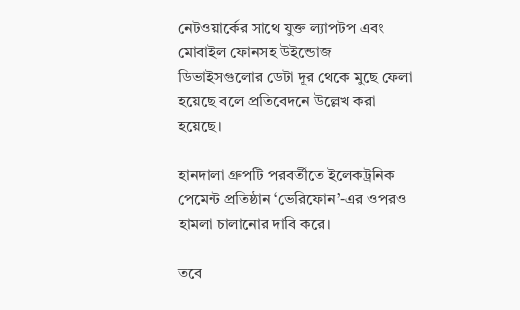নেটওয়ার্কের সাথে যুক্ত ল্যাপটপ এবং মোবাইল ফোনসহ উইন্ডোজ ডিভাইসগুলোর ডেটা দূর থেকে মুছে ফেলা হয়েছে বলে প্রতিবেদনে উল্লেখ করা হয়েছে।

হানদালা গ্রুপটি পরবর্তীতে ইলেকট্রনিক পেমেন্ট প্রতিষ্ঠান ‘ভেরিফোন’-এর ওপরও হামলা চালানোর দাবি করে।

তবে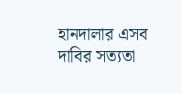হানদালার এসব দাবির সত্যতা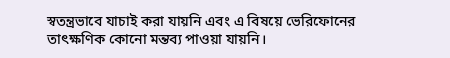স্বতন্ত্রভাবে যাচাই করা যায়নি এবং এ বিষয়ে ভেরিফোনের তাৎক্ষণিক কোনো মন্তব্য পাওয়া যায়নি।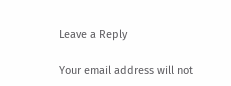Leave a Reply

Your email address will not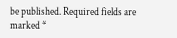be published. Required fields are marked *